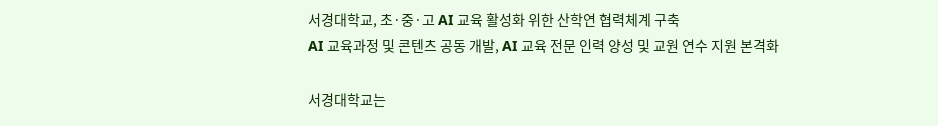서경대학교, 초·중·고 AI 교육 활성화 위한 산학연 협력체계 구축
AI 교육과정 및 콘텐츠 공동 개발, AI 교육 전문 인력 양성 및 교원 연수 지원 본격화

서경대학교는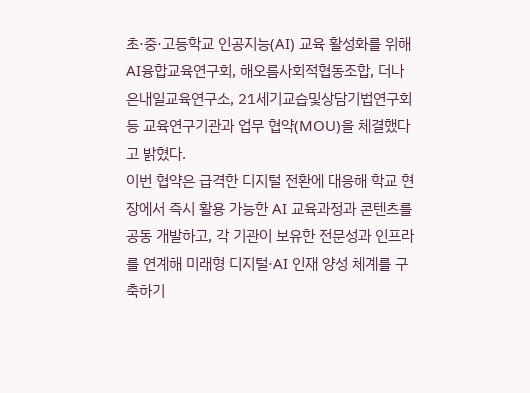초·중·고등학교 인공지능(AI) 교육 활성화를 위해 AI융합교육연구회, 해오름사회적협동조합, 더나은내일교육연구소, 21세기교습및상담기법연구회 등 교육연구기관과 업무 협약(MOU)을 체결했다고 밝혔다.
이번 협약은 급격한 디지털 전환에 대응해 학교 현장에서 즉시 활용 가능한 AI 교육과정과 콘텐츠를 공동 개발하고, 각 기관이 보유한 전문성과 인프라를 연계해 미래형 디지털·AI 인재 양성 체계를 구축하기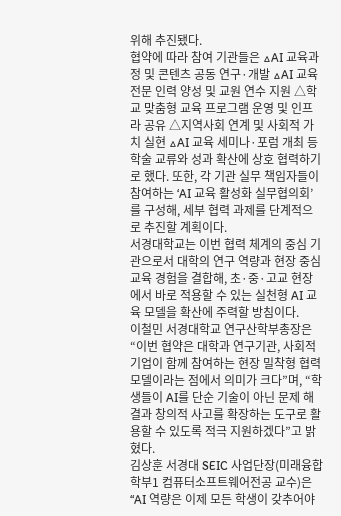위해 추진됐다.
협약에 따라 참여 기관들은 △AI 교육과정 및 콘텐츠 공동 연구·개발 △AI 교육 전문 인력 양성 및 교원 연수 지원 △학교 맞춤형 교육 프로그램 운영 및 인프라 공유 △지역사회 연계 및 사회적 가치 실현 △AI 교육 세미나·포럼 개최 등 학술 교류와 성과 확산에 상호 협력하기로 했다. 또한, 각 기관 실무 책임자들이 참여하는 ‘AI 교육 활성화 실무협의회’를 구성해, 세부 협력 과제를 단계적으로 추진할 계획이다.
서경대학교는 이번 협력 체계의 중심 기관으로서 대학의 연구 역량과 현장 중심 교육 경험을 결합해, 초·중·고교 현장에서 바로 적용할 수 있는 실천형 AI 교육 모델을 확산에 주력할 방침이다.
이철민 서경대학교 연구산학부총장은 “이번 협약은 대학과 연구기관, 사회적기업이 함께 참여하는 현장 밀착형 협력 모델이라는 점에서 의미가 크다”며, “학생들이 AI를 단순 기술이 아닌 문제 해결과 창의적 사고를 확장하는 도구로 활용할 수 있도록 적극 지원하겠다”고 밝혔다.
김상훈 서경대 SEIC 사업단장(미래융합학부1 컴퓨터소프트웨어전공 교수)은 “AI 역량은 이제 모든 학생이 갖추어야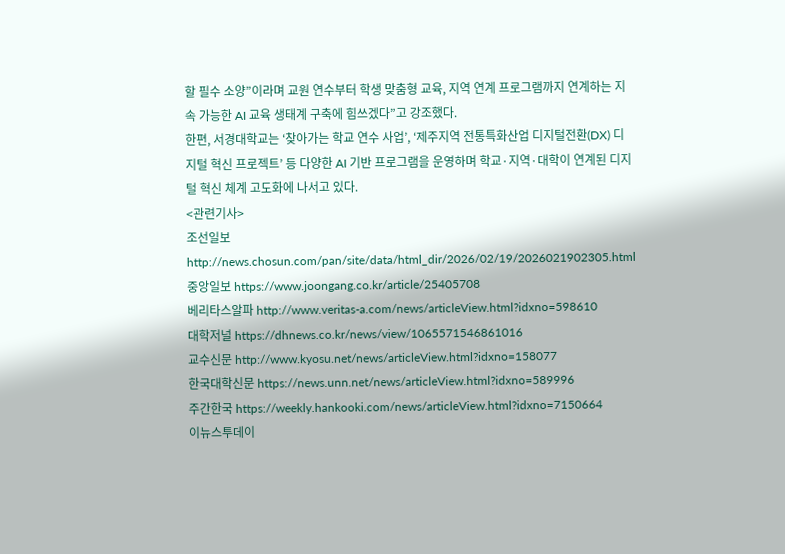할 필수 소양”이라며 교원 연수부터 학생 맞춤형 교육, 지역 연계 프로그램까지 연계하는 지속 가능한 AI 교육 생태계 구축에 힘쓰겠다”고 강조했다.
한편, 서경대학교는 ‘찾아가는 학교 연수 사업’, ‘제주지역 전통특화산업 디지털전환(DX) 디지털 혁신 프로젝트’ 등 다양한 AI 기반 프로그램을 운영하며 학교·지역·대학이 연계된 디지털 혁신 체계 고도화에 나서고 있다.
<관련기사>
조선일보 http://news.chosun.com/pan/site/data/html_dir/2026/02/19/2026021902305.html
중앙일보 https://www.joongang.co.kr/article/25405708
베리타스알파 http://www.veritas-a.com/news/articleView.html?idxno=598610
대학저널 https://dhnews.co.kr/news/view/1065571546861016
교수신문 http://www.kyosu.net/news/articleView.html?idxno=158077
한국대학신문 https://news.unn.net/news/articleView.html?idxno=589996
주간한국 https://weekly.hankooki.com/news/articleView.html?idxno=7150664
이뉴스투데이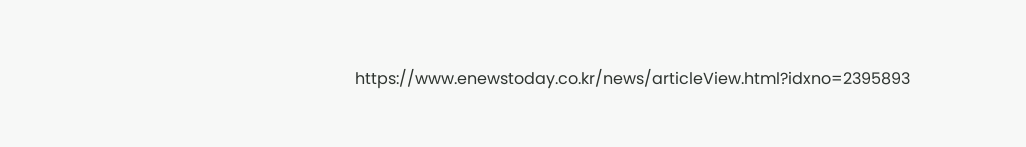https://www.enewstoday.co.kr/news/articleView.html?idxno=2395893